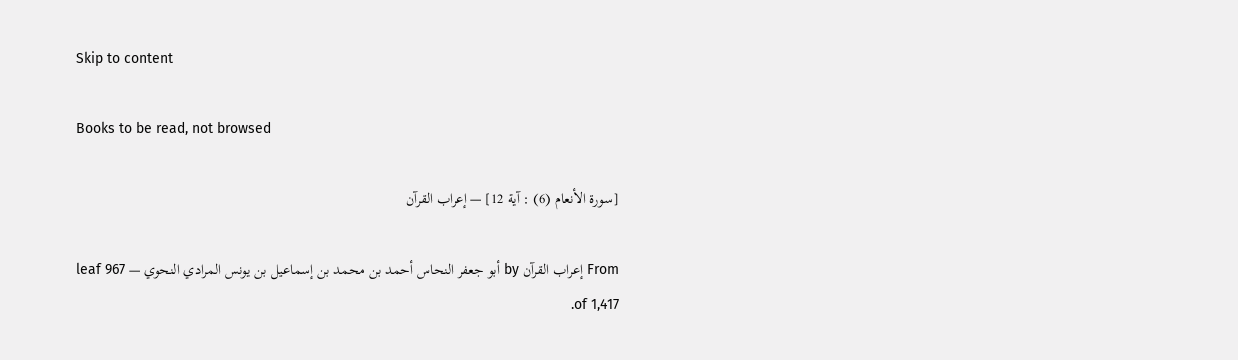Skip to content

Books to be read, not browsed

[سورة الأنعام (6) : آية 12] — إعراب القرآن

From إعراب القرآن by أبو جعفر النحاس أحمد بن محمد بن إسماعيل بن يونس المرادي النحوي — leaf 967 of 1,417.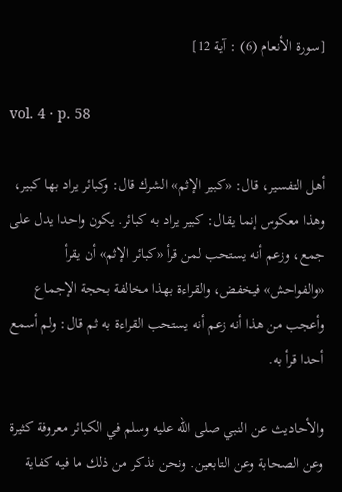[سورة الأنعام (6) : آية 12]

vol. 4 · p. 58

أهل التفسير، قال: «كبير الإثم» الشرك قال: وكبائر يراد بها كبير، وهذا معكوس إنما يقال: كبير يراد به كبائر. يكون واحدا يدل على جمع، وزعم أنه يستحب لمن قرأ «كبائر الإثم» أن يقرأ «والفواحش» فيخفض، والقراءة بهذا مخالفة بحجة الإجماع وأعجب من هذا أنه زعم أنه يستحب القراءة به ثم قال: ولم أسمع أحدا قرأ به.

والأحاديث عن النبي صلى الله عليه وسلم في الكبائر معروفة كثيرة وعن الصحابة وعن التابعين. ونحن نذكر من ذلك ما فيه كفاية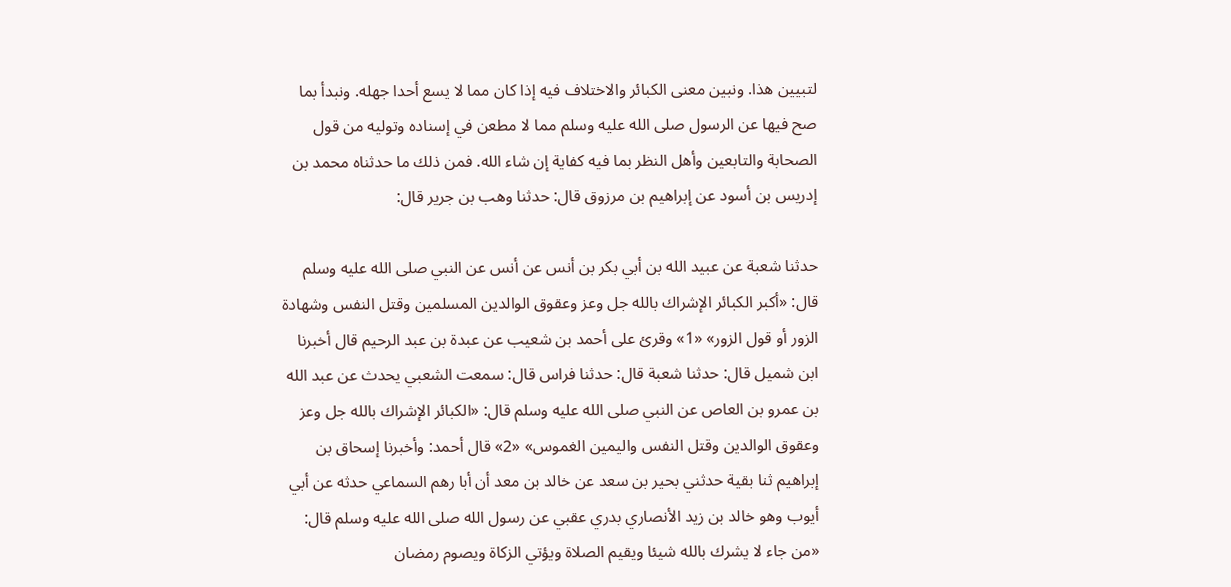لتبيين هذا. ونبين معنى الكبائر والاختلاف فيه إذا كان مما لا يسع أحدا جهله. ونبدأ بما صح فيها عن الرسول صلى الله عليه وسلم مما لا مطعن في إسناده وتوليه من قول الصحابة والتابعين وأهل النظر بما فيه كفاية إن شاء الله. فمن ذلك ما حدثناه محمد بن إدريس بن أسود عن إبراهيم بن مرزوق قال: حدثنا وهب بن جرير قال:

حدثنا شعبة عن عبيد الله بن أبي بكر بن أنس عن أنس عن النبي صلى الله عليه وسلم قال: «أكبر الكبائر الإشراك بالله جل وعز وعقوق الوالدين المسلمين وقتل النفس وشهادة الزور أو قول الزور» «1» وقرئ على أحمد بن شعيب عن عبدة بن عبد الرحيم قال أخبرنا ابن شميل قال: حدثنا شعبة قال: حدثنا فراس قال: سمعت الشعبي يحدث عن عبد الله بن عمرو بن العاص عن النبي صلى الله عليه وسلم قال: «الكبائر الإشراك بالله جل وعز وعقوق الوالدين وقتل النفس واليمين الغموس» «2» قال أحمد: وأخبرنا إسحاق بن إبراهيم ثنا بقية حدثني بحير بن سعد عن خالد بن معد أن أبا رهم السماعي حدثه عن أبي أيوب وهو خالد بن زيد الأنصاري بدري عقبي عن رسول الله صلى الله عليه وسلم قال: «من جاء لا يشرك بالله شيئا ويقيم الصلاة ويؤتي الزكاة ويصوم رمضان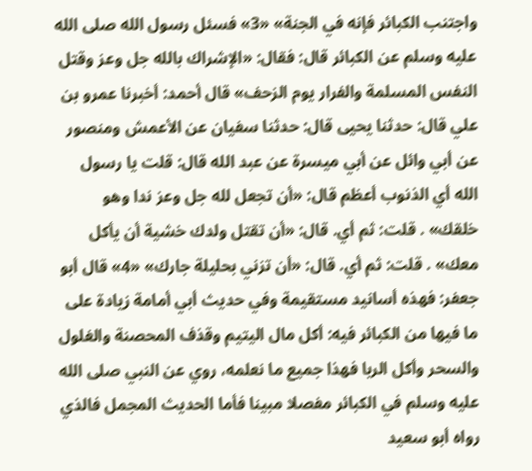واجتنب الكبائر فإنه في الجنة» «3» فسئل رسول الله صلى الله عليه وسلم عن الكبائر قال: فقال: «الإشراك بالله جل وعز وقتل النفس المسلمة والفرار يوم الزحف» قال أحمد: أخبرنا عمرو بن علي قال: حدثنا يحيى قال: حدثنا سفيان عن الأعمش ومنصور عن أبي وائل عن أبي ميسرة عن عبد الله قال: قلت يا رسول الله أي الذنوب أعظم قال: «أن تجعل لله جل وعز ندا وهو خلقك» . قلت: ثم أي. قال: «أن تقتل ولدك خشية أن يأكل معك» . قلت: ثم أي. قال: «أن تزني بحليلة جارك» «4» قال أبو جعفر: فهذه أسانيد مستقيمة وفي حديث أبي أمامة زيادة على ما فيها من الكبائر فيه: أكل مال اليتيم وقذف المحصنة والغلول والسحر وأكل الربا فهذا جميع ما نعلمه، روي عن النبي صلى الله عليه وسلم في الكبائر مفصلا مبينا فأما الحديث المجمل فالذي رواه أبو سعيد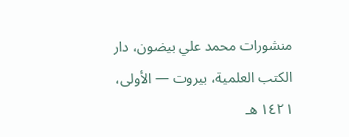منشورات محمد علي بيضون، دار الكتب العلمية، بيروت — الأولى، ١٤٢١ هـ